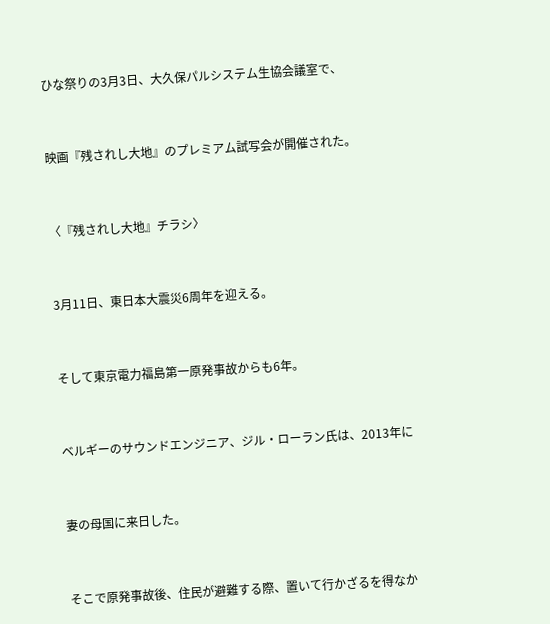ひな祭りの3月3日、大久保パルシステム生協会議室で、



映画『残されし大地』のプレミアム試写会が開催された。



〈『残されし大地』チラシ〉



3月11日、東日本大震災6周年を迎える。



そして東京電力福島第一原発事故からも6年。



ベルギーのサウンドエンジニア、ジル・ローラン氏は、2013年に



妻の母国に来日した。



そこで原発事故後、住民が避難する際、置いて行かざるを得なか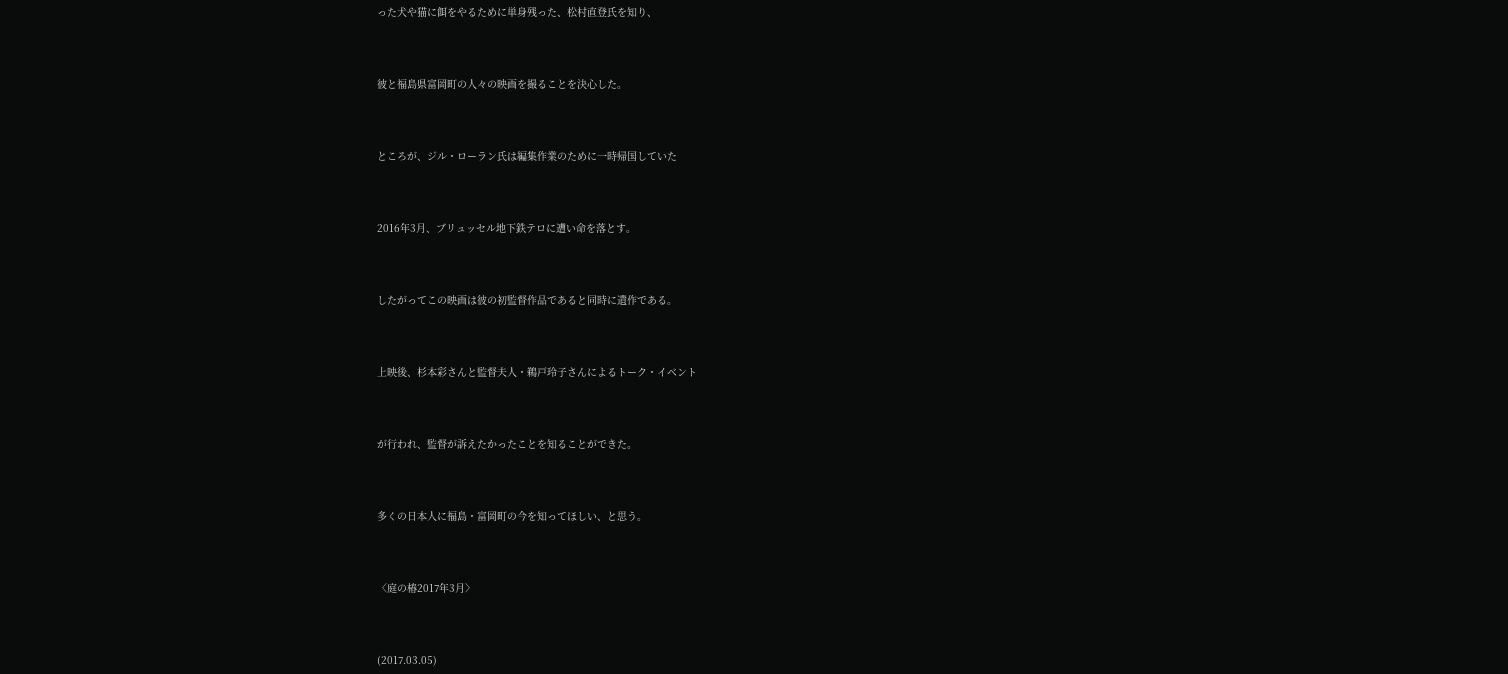った犬や猫に餌をやるために単身残った、松村直登氏を知り、



彼と福島県富岡町の人々の映画を撮ることを決心した。



ところが、ジル・ローラン氏は編集作業のために一時帰国していた



2016年3月、ブリュッセル地下鉄テロに遭い命を落とす。



したがってこの映画は彼の初監督作品であると同時に遺作である。



上映後、杉本彩さんと監督夫人・鵜戸玲子さんによるトーク・イベント



が行われ、監督が訴えたかったことを知ることができた。



多くの日本人に福島・富岡町の今を知ってほしい、と思う。



〈庭の椿2017年3月〉



(2017.03.05)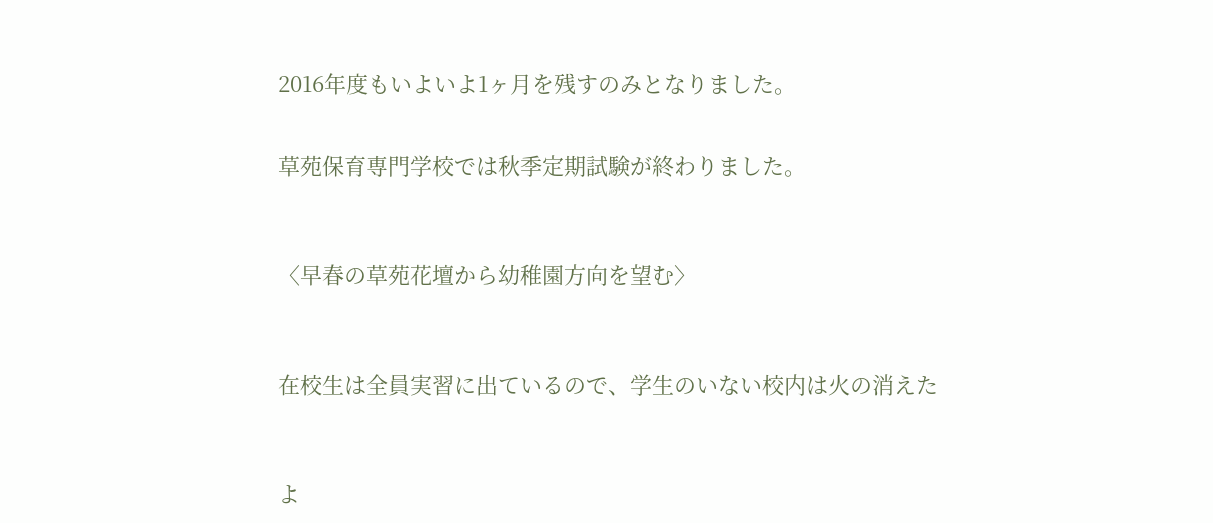2016年度もいよいよ1ヶ月を残すのみとなりました。


草苑保育専門学校では秋季定期試験が終わりました。



〈早春の草苑花壇から幼稚園方向を望む〉



在校生は全員実習に出ているので、学生のいない校内は火の消えた



よ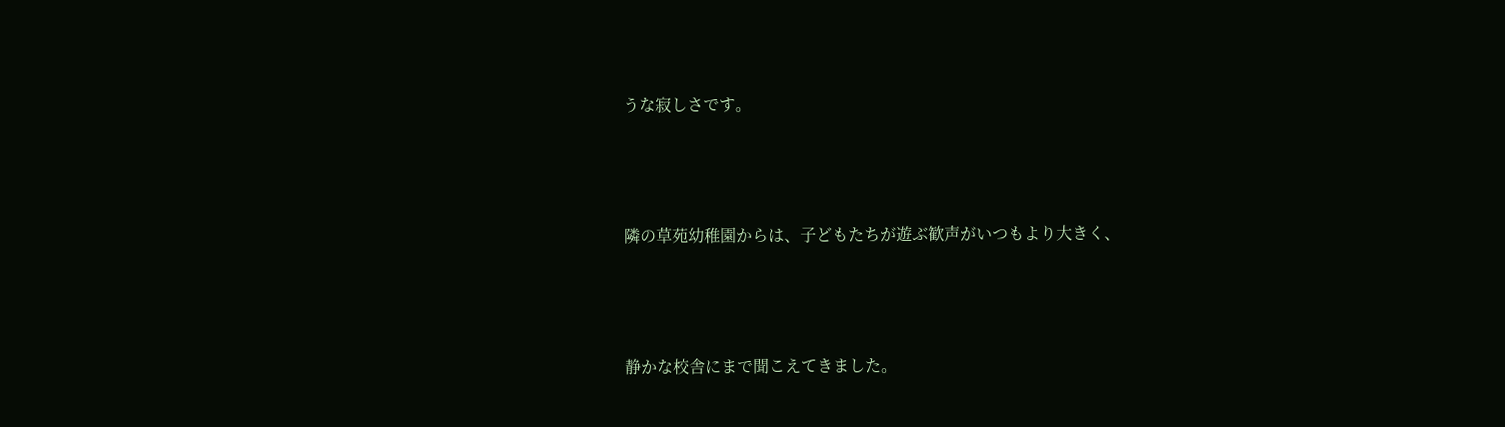うな寂しさです。



隣の草苑幼稚園からは、子どもたちが遊ぶ歓声がいつもより大きく、



静かな校舎にまで聞こえてきました。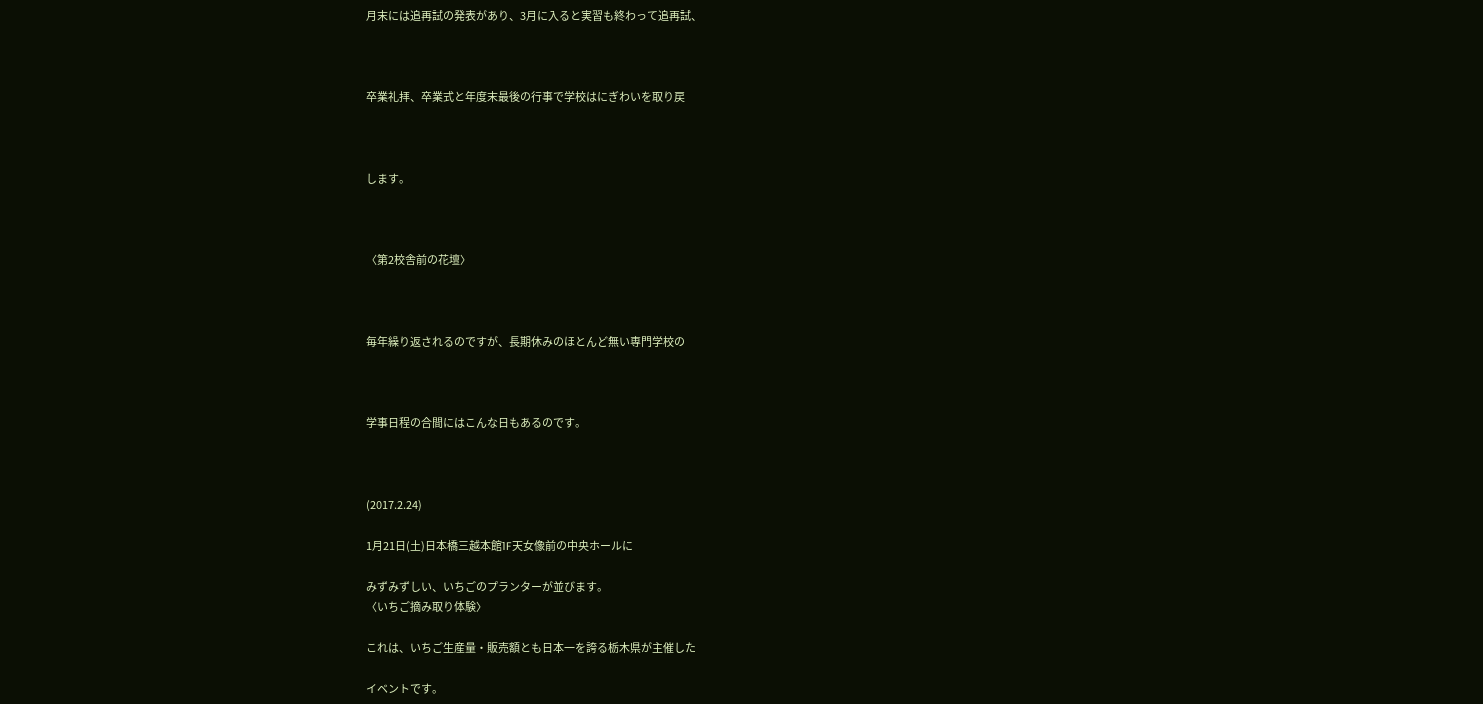月末には追再試の発表があり、3月に入ると実習も終わって追再試、



卒業礼拝、卒業式と年度末最後の行事で学校はにぎわいを取り戻



します。



〈第2校舎前の花壇〉



毎年繰り返されるのですが、長期休みのほとんど無い専門学校の



学事日程の合間にはこんな日もあるのです。



(2017.2.24)

1月21日(土)日本橋三越本館1F天女像前の中央ホールに

みずみずしい、いちごのプランターが並びます。
〈いちご摘み取り体験〉

これは、いちご生産量・販売額とも日本一を誇る栃木県が主催した

イベントです。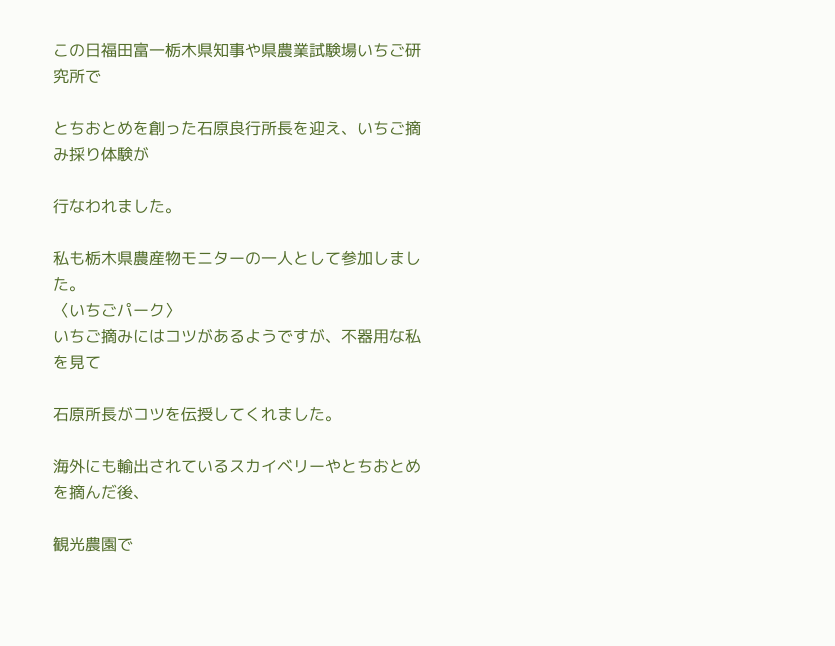この日福田富一栃木県知事や県農業試験場いちご研究所で

とちおとめを創った石原良行所長を迎え、いちご摘み採り体験が

行なわれました。

私も栃木県農産物モニターの一人として参加しました。
〈いちごパーク〉
いちご摘みにはコツがあるようですが、不器用な私を見て

石原所長がコツを伝授してくれました。

海外にも輸出されているスカイベリーやとちおとめを摘んだ後、

観光農園で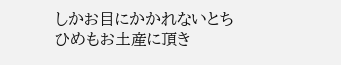しかお目にかかれないとちひめもお土産に頂き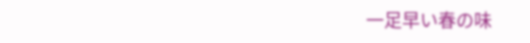一足早い春の味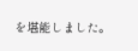を堪能しました。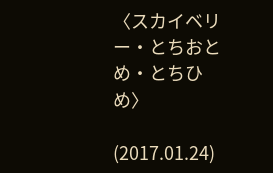〈スカイベリー・とちおとめ・とちひめ〉

(2017.01.24)